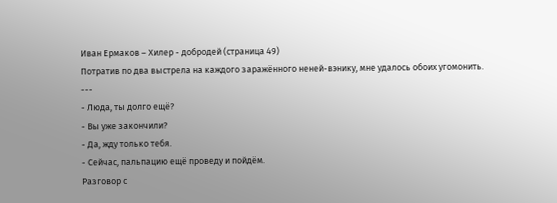Иван Ермаков – Хилер - добродей (страница 49)
Потратив по два выстрела на каждого заражённого неней-вэнику, мне удалось обоих угомонить.
---
- Люда, ты долго ещё?
- Вы уже закончили?
- Да, жду только тебя.
- Сейчас, пальпацию ещё проведу и пойдём.
Разговор с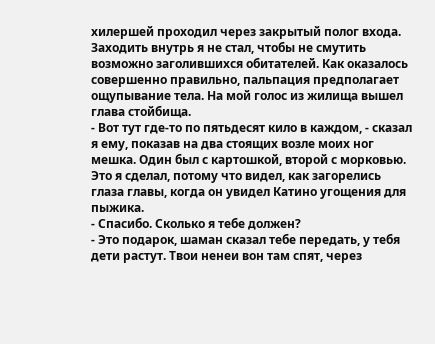хилершей проходил через закрытый полог входа. Заходить внутрь я не стал, чтобы не смутить возможно заголившихся обитателей. Как оказалось совершенно правильно, пальпация предполагает ощупывание тела. На мой голос из жилища вышел глава стойбища.
- Вот тут где-то по пятьдесят кило в каждом, - сказал я ему, показав на два стоящих возле моих ног мешка. Один был с картошкой, второй с морковью. Это я сделал, потому что видел, как загорелись глаза главы, когда он увидел Катино угощения для пыжика.
- Спасибо. Сколько я тебе должен?
- Это подарок, шаман сказал тебе передать, у тебя дети растут. Твои ненеи вон там спят, через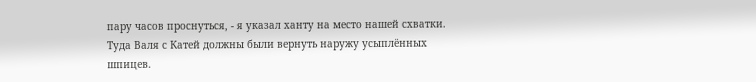пару часов проснуться, - я указал ханту на место нашей схватки. Туда Валя с Катей должны были вернуть наружу усыплённых шпицев.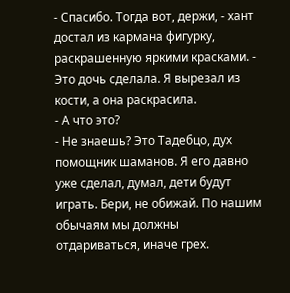- Спасибо. Тогда вот, держи, - хант достал из кармана фигурку, раскрашенную яркими красками. - Это дочь сделала. Я вырезал из кости, а она раскрасила.
- А что это?
- Не знаешь? Это Тадебцо, дух помощник шаманов. Я его давно уже сделал, думал, дети будут играть. Бери, не обижай. По нашим обычаям мы должны отдариваться, иначе грех.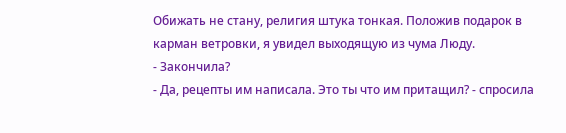Обижать не стану, религия штука тонкая. Положив подарок в карман ветровки, я увидел выходящую из чума Люду.
- Закончила?
- Да, рецепты им написала. Это ты что им притащил? - спросила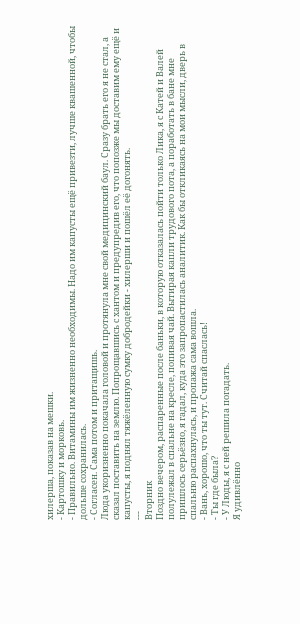хилерша, показав на мешки.
- Картошку и морковь.
- Правильно. Витамины им жизненно необходимы. Надо им капусты ещё привезти, лучше квашенной, чтобы дольше сохранилась.
- Согласен. Сама потом и притащишь.
Люда укоризненно покачала головой и протянула мне свой медицинский баул. Сразу брать его я не стал, а сказал поставить на землю. Попрощавшись с хантом и предупредив его, что попозже мы доставим ему ещё и капусты, я поднял тяжёленную сумку добродейки - хилерши и пошёл её догонять.
---
Вторник
Поздно вечером, распаренные после баньки, в которую отказалась пойти только Лика, я с Катей и Валей полулежал в спальне на кресле, попивая чай. Вытирая капли трудового пота, а поработать в бане мне пришлось серьёзно, я гадал, куда это запропастилась аналитик. Как бы откликаясь на мои мысли, дверь в спальню распахнулась, и пропажа сама вошла.
- Вань, хорошо, что ты тут. Считай спаслась!
- Ты где была?
- У Люды, я с ней решила погадать.
Я удивлённо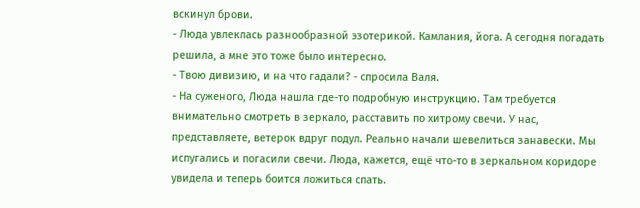вскинул брови.
- Люда увлеклась разнообразной эзотерикой. Камлания, йога. А сегодня погадать решила, а мне это тоже было интересно.
- Твою дивизию, и на что гадали? - спросила Валя.
- На суженого, Люда нашла где-то подробную инструкцию. Там требуется внимательно смотреть в зеркало, расставить по хитрому свечи. У нас, представляете, ветерок вдруг подул. Реально начали шевелиться занавески. Мы испугались и погасили свечи. Люда, кажется, ещё что-то в зеркальном коридоре увидела и теперь боится ложиться спать.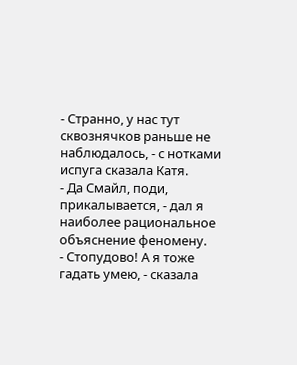- Странно, у нас тут сквознячков раньше не наблюдалось, - с нотками испуга сказала Катя.
- Да Смайл, поди, прикалывается, - дал я наиболее рациональное объяснение феномену.
- Стопудово! А я тоже гадать умею, - сказала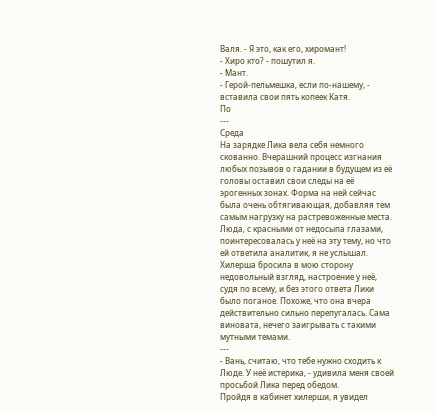Валя. - Я это, как его, хиромант!
- Хиро кто? - пошутил я.
- Мант.
- Герой-пельмешка, если по-нашему, - вставила свои пять копеек Катя.
По
---
Среда
На зарядке Лика вела себя немного скованно. Вчерашний процесс изгнания любых позывов о гадании в будущем из её головы оставил свои следы на её эрогенных зонах. Форма на ней сейчас была очень обтягивающая, добавляя тем самым нагрузку на растревоженные места. Люда, с красными от недосыпа глазами, поинтересовалась у неё на эту тему, но что ей ответила аналитик, я не услышал.
Хилерша бросила в мою сторону недовольный взгляд, настроение у неё, судя по всему, и без этого ответа Лики было поганое. Похоже, что она вчера действительно сильно перепугалась. Сама виновата, нечего заигрывать с такими мутными темами.
---
- Вань, считаю, что тебе нужно сходить к Люде. У неё истерика, - удивила меня своей просьбой Лика перед обедом.
Пройдя в кабинет хилерши, я увидел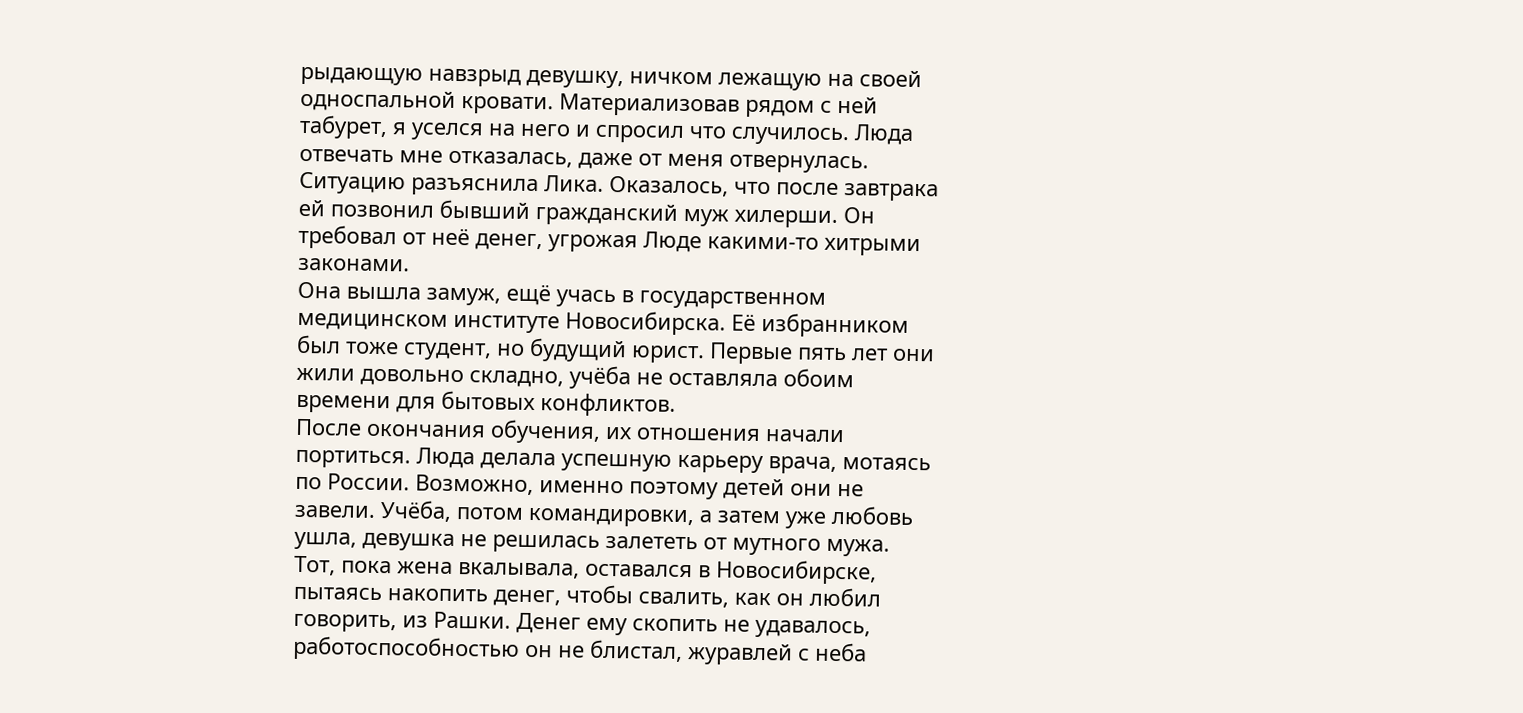рыдающую навзрыд девушку, ничком лежащую на своей односпальной кровати. Материализовав рядом с ней табурет, я уселся на него и спросил что случилось. Люда отвечать мне отказалась, даже от меня отвернулась. Ситуацию разъяснила Лика. Оказалось, что после завтрака ей позвонил бывший гражданский муж хилерши. Он требовал от неё денег, угрожая Люде какими-то хитрыми законами.
Она вышла замуж, ещё учась в государственном медицинском институте Новосибирска. Её избранником был тоже студент, но будущий юрист. Первые пять лет они жили довольно складно, учёба не оставляла обоим времени для бытовых конфликтов.
После окончания обучения, их отношения начали портиться. Люда делала успешную карьеру врача, мотаясь по России. Возможно, именно поэтому детей они не завели. Учёба, потом командировки, а затем уже любовь ушла, девушка не решилась залететь от мутного мужа.
Тот, пока жена вкалывала, оставался в Новосибирске, пытаясь накопить денег, чтобы свалить, как он любил говорить, из Рашки. Денег ему скопить не удавалось, работоспособностью он не блистал, журавлей с неба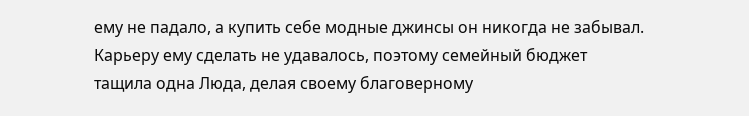ему не падало, а купить себе модные джинсы он никогда не забывал. Карьеру ему сделать не удавалось, поэтому семейный бюджет тащила одна Люда, делая своему благоверному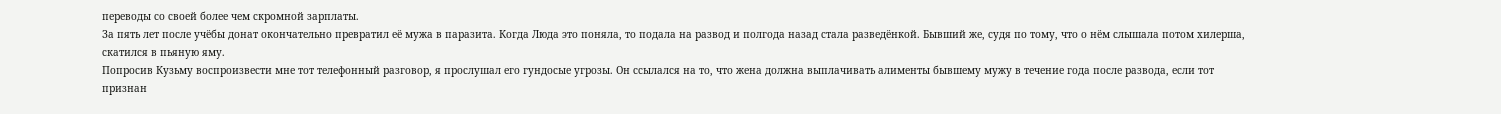переводы со своей более чем скромной зарплаты.
За пять лет после учёбы донат окончательно превратил её мужа в паразита. Когда Люда это поняла, то подала на развод и полгода назад стала разведёнкой. Бывший же, судя по тому, что о нём слышала потом хилерша, скатился в пьяную яму.
Попросив Кузьму воспроизвести мне тот телефонный разговор, я прослушал его гундосые угрозы. Он ссылался на то, что жена должна выплачивать алименты бывшему мужу в течение года после развода, если тот признан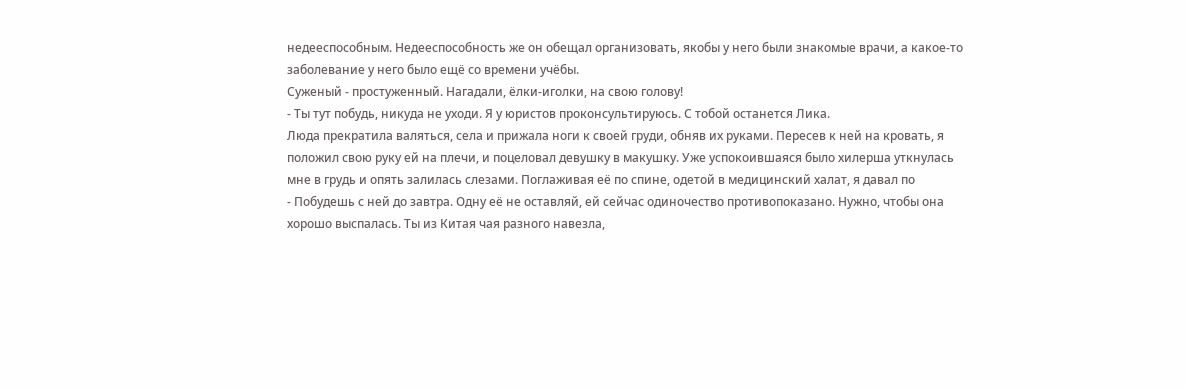недееспособным. Недееспособность же он обещал организовать, якобы у него были знакомые врачи, а какое-то заболевание у него было ещё со времени учёбы.
Суженый - простуженный. Нагадали, ёлки-иголки, на свою голову!
- Ты тут побудь, никуда не уходи. Я у юристов проконсультируюсь. С тобой останется Лика.
Люда прекратила валяться, села и прижала ноги к своей груди, обняв их руками. Пересев к ней на кровать, я положил свою руку ей на плечи, и поцеловал девушку в макушку. Уже успокоившаяся было хилерша уткнулась мне в грудь и опять залилась слезами. Поглаживая её по спине, одетой в медицинский халат, я давал по
- Побудешь с ней до завтра. Одну её не оставляй, ей сейчас одиночество противопоказано. Нужно, чтобы она хорошо выспалась. Ты из Китая чая разного навезла,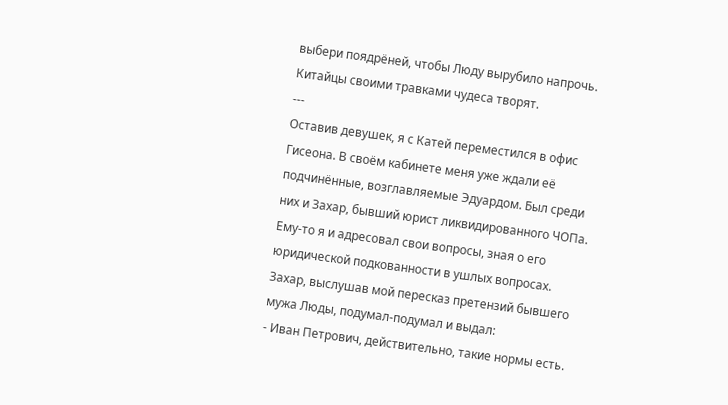выбери поядрёней, чтобы Люду вырубило напрочь. Китайцы своими травками чудеса творят.
---
Оставив девушек, я с Катей переместился в офис Гисеона. В своём кабинете меня уже ждали её подчинённые, возглавляемые Эдуардом. Был среди них и Захар, бывший юрист ликвидированного ЧОПа. Ему-то я и адресовал свои вопросы, зная о его юридической подкованности в ушлых вопросах. Захар, выслушав мой пересказ претензий бывшего мужа Люды, подумал-подумал и выдал:
- Иван Петрович, действительно, такие нормы есть.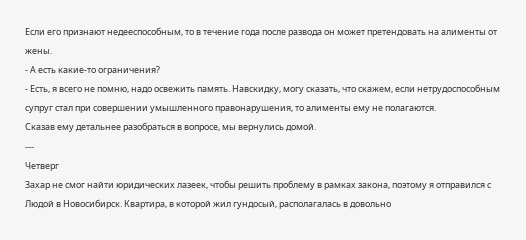Если его признают недееспособным, то в течение года после развода он может претендовать на алименты от жены.
- А есть какие-то ограничения?
- Есть, я всего не помню, надо освежить память. Навскидку, могу сказать, что скажем, если нетрудоспособным супруг стал при совершении умышленного правонарушения, то алименты ему не полагаются.
Сказав ему детальнее разобраться в вопросе, мы вернулись домой.
---
Четверг
Захар не смог найти юридических лазеек, чтобы решить проблему в рамках закона, поэтому я отправился с Людой в Новосибирск. Квартира, в которой жил гундосый, располагалась в довольно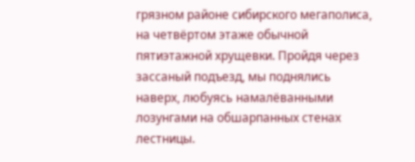грязном районе сибирского мегаполиса, на четвёртом этаже обычной пятиэтажной хрущевки. Пройдя через зассаный подъезд, мы поднялись наверх, любуясь намалёванными лозунгами на обшарпанных стенах лестницы.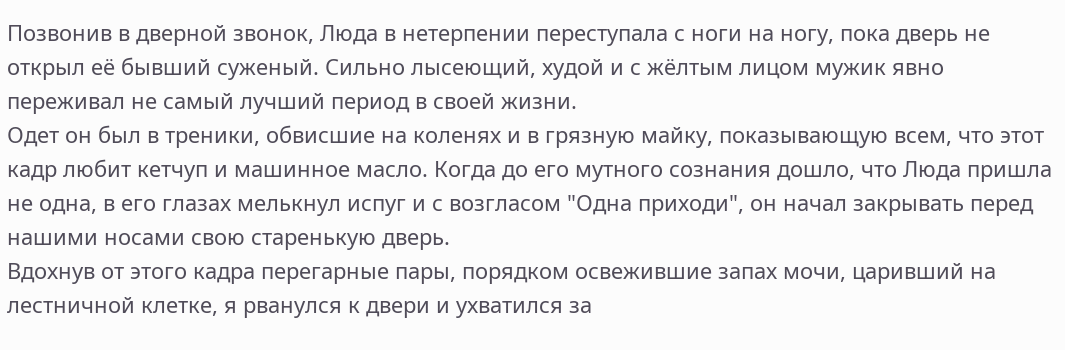Позвонив в дверной звонок, Люда в нетерпении переступала с ноги на ногу, пока дверь не открыл её бывший суженый. Сильно лысеющий, худой и с жёлтым лицом мужик явно переживал не самый лучший период в своей жизни.
Одет он был в треники, обвисшие на коленях и в грязную майку, показывающую всем, что этот кадр любит кетчуп и машинное масло. Когда до его мутного сознания дошло, что Люда пришла не одна, в его глазах мелькнул испуг и с возгласом "Одна приходи", он начал закрывать перед нашими носами свою старенькую дверь.
Вдохнув от этого кадра перегарные пары, порядком освежившие запах мочи, царивший на лестничной клетке, я рванулся к двери и ухватился за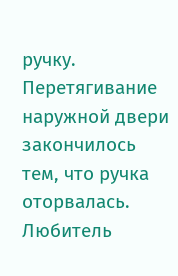ручку. Перетягивание наружной двери закончилось тем, что ручка оторвалась. Любитель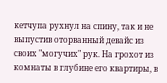кетчупа рухнул на спину, так и не выпустив оторванный девайс из своих "могучих" рук. На грохот из комнаты в глубине его квартиры, в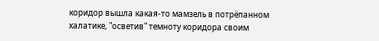коридор вышла какая-то мамзель в потрёпанном халатике, "осветив" темноту коридора своим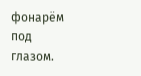фонарём под глазом.